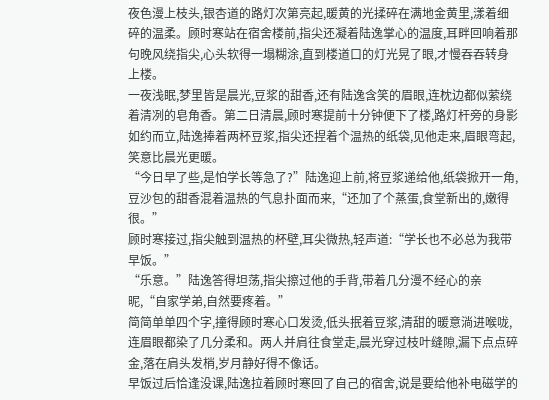夜色漫上枝头,银杏道的路灯次第亮起,暖黄的光揉碎在满地金黄里,漾着细碎的温柔。顾时寒站在宿舍楼前,指尖还凝着陆逸掌心的温度,耳畔回响着那句晚风绕指尖,心头软得一塌糊涂,直到楼道口的灯光晃了眼,才慢吞吞转身上楼。
一夜浅眠,梦里皆是晨光,豆浆的甜香,还有陆逸含笑的眉眼,连枕边都似萦绕着清冽的皂角香。第二日清晨,顾时寒提前十分钟便下了楼,路灯杆旁的身影如约而立,陆逸捧着两杯豆浆,指尖还捏着个温热的纸袋,见他走来,眉眼弯起,笑意比晨光更暖。
“今日早了些,是怕学长等急了?”陆逸迎上前,将豆浆递给他,纸袋掀开一角,豆沙包的甜香混着温热的气息扑面而来,“还加了个蒸蛋,食堂新出的,嫩得很。”
顾时寒接过,指尖触到温热的杯壁,耳尖微热,轻声道:“学长也不必总为我带早饭。”
“乐意。”陆逸答得坦荡,指尖擦过他的手背,带着几分漫不经心的亲昵,“自家学弟,自然要疼着。”
简简单单四个字,撞得顾时寒心口发烫,低头抿着豆浆,清甜的暖意淌进喉咙,连眉眼都染了几分柔和。两人并肩往食堂走,晨光穿过枝叶缝隙,漏下点点碎金,落在肩头发梢,岁月静好得不像话。
早饭过后恰逢没课,陆逸拉着顾时寒回了自己的宿舍,说是要给他补电磁学的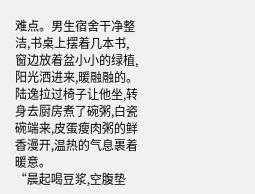难点。男生宿舍干净整洁,书桌上摆着几本书,窗边放着盆小小的绿植,阳光洒进来,暖融融的。陆逸拉过椅子让他坐,转身去厨房煮了碗粥,白瓷碗端来,皮蛋瘦肉粥的鲜香漫开,温热的气息裹着暖意。
“晨起喝豆浆,空腹垫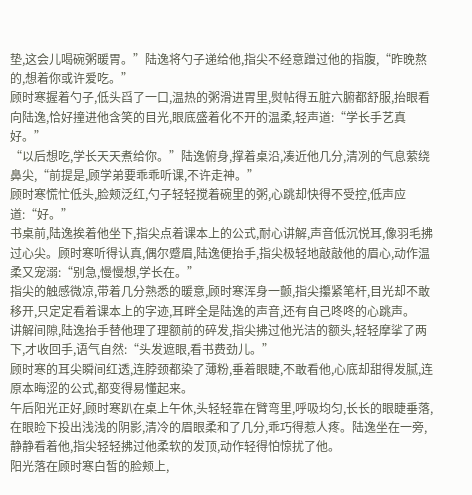垫,这会儿喝碗粥暖胃。”陆逸将勺子递给他,指尖不经意蹭过他的指腹,“昨晚熬的,想着你或许爱吃。”
顾时寒握着勺子,低头舀了一口,温热的粥滑进胃里,熨帖得五脏六腑都舒服,抬眼看向陆逸,恰好撞进他含笑的目光,眼底盛着化不开的温柔,轻声道:“学长手艺真好。”
“以后想吃,学长天天煮给你。”陆逸俯身,撑着桌沿,凑近他几分,清冽的气息萦绕鼻尖,“前提是,顾学弟要乖乖听课,不许走神。”
顾时寒慌忙低头,脸颊泛红,勺子轻轻搅着碗里的粥,心跳却快得不受控,低声应道:“好。”
书桌前,陆逸挨着他坐下,指尖点着课本上的公式,耐心讲解,声音低沉悦耳,像羽毛拂过心尖。顾时寒听得认真,偶尔蹙眉,陆逸便抬手,指尖极轻地敲敲他的眉心,动作温柔又宠溺:“别急,慢慢想,学长在。”
指尖的触感微凉,带着几分熟悉的暖意,顾时寒浑身一颤,指尖攥紧笔杆,目光却不敢移开,只定定看着课本上的字迹,耳畔全是陆逸的声音,还有自己咚咚的心跳声。
讲解间隙,陆逸抬手替他理了理额前的碎发,指尖拂过他光洁的额头,轻轻摩挲了两下,才收回手,语气自然:“头发遮眼,看书费劲儿。”
顾时寒的耳尖瞬间红透,连脖颈都染了薄粉,垂着眼睫,不敢看他,心底却甜得发腻,连原本晦涩的公式,都变得易懂起来。
午后阳光正好,顾时寒趴在桌上午休,头轻轻靠在臂弯里,呼吸均匀,长长的眼睫垂落,在眼睑下投出浅浅的阴影,清冷的眉眼柔和了几分,乖巧得惹人疼。陆逸坐在一旁,静静看着他,指尖轻轻拂过他柔软的发顶,动作轻得怕惊扰了他。
阳光落在顾时寒白皙的脸颊上,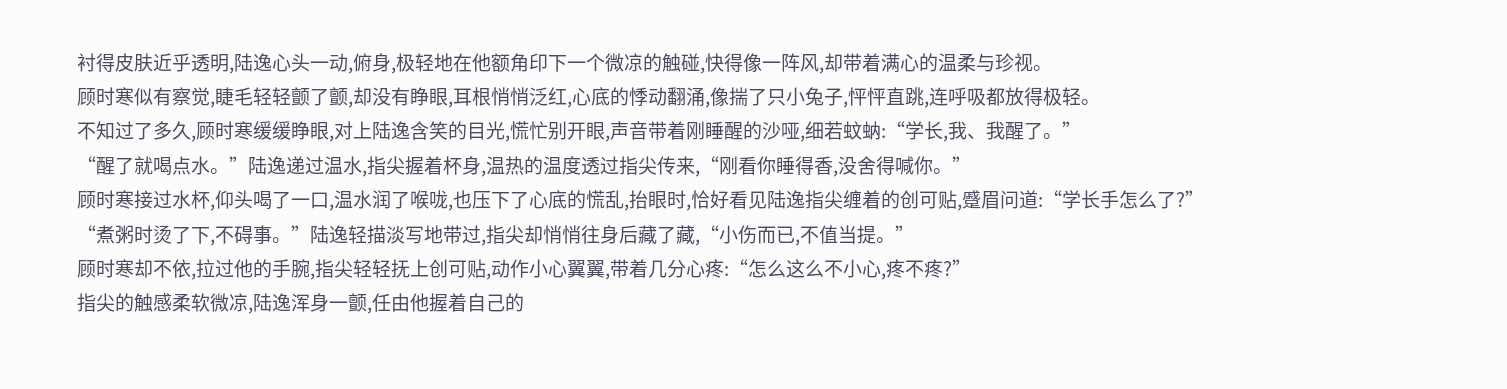衬得皮肤近乎透明,陆逸心头一动,俯身,极轻地在他额角印下一个微凉的触碰,快得像一阵风,却带着满心的温柔与珍视。
顾时寒似有察觉,睫毛轻轻颤了颤,却没有睁眼,耳根悄悄泛红,心底的悸动翻涌,像揣了只小兔子,怦怦直跳,连呼吸都放得极轻。
不知过了多久,顾时寒缓缓睁眼,对上陆逸含笑的目光,慌忙别开眼,声音带着刚睡醒的沙哑,细若蚊蚋:“学长,我、我醒了。”
“醒了就喝点水。”陆逸递过温水,指尖握着杯身,温热的温度透过指尖传来,“刚看你睡得香,没舍得喊你。”
顾时寒接过水杯,仰头喝了一口,温水润了喉咙,也压下了心底的慌乱,抬眼时,恰好看见陆逸指尖缠着的创可贴,蹙眉问道:“学长手怎么了?”
“煮粥时烫了下,不碍事。”陆逸轻描淡写地带过,指尖却悄悄往身后藏了藏,“小伤而已,不值当提。”
顾时寒却不依,拉过他的手腕,指尖轻轻抚上创可贴,动作小心翼翼,带着几分心疼:“怎么这么不小心,疼不疼?”
指尖的触感柔软微凉,陆逸浑身一颤,任由他握着自己的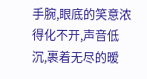手腕,眼底的笑意浓得化不开,声音低沉,裹着无尽的暧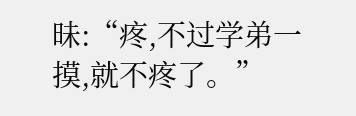昧:“疼,不过学弟一摸,就不疼了。”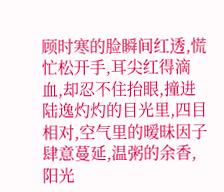顾时寒的脸瞬间红透,慌忙松开手,耳尖红得滴血,却忍不住抬眼,撞进陆逸灼灼的目光里,四目相对,空气里的暧昧因子肆意蔓延,温粥的余香,阳光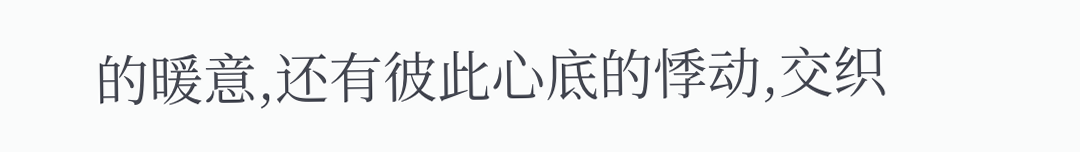的暖意,还有彼此心底的悸动,交织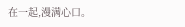在一起,漫满心口。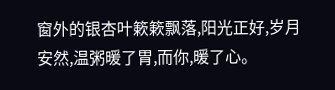窗外的银杏叶簌簌飘落,阳光正好,岁月安然,温粥暖了胃,而你,暖了心。